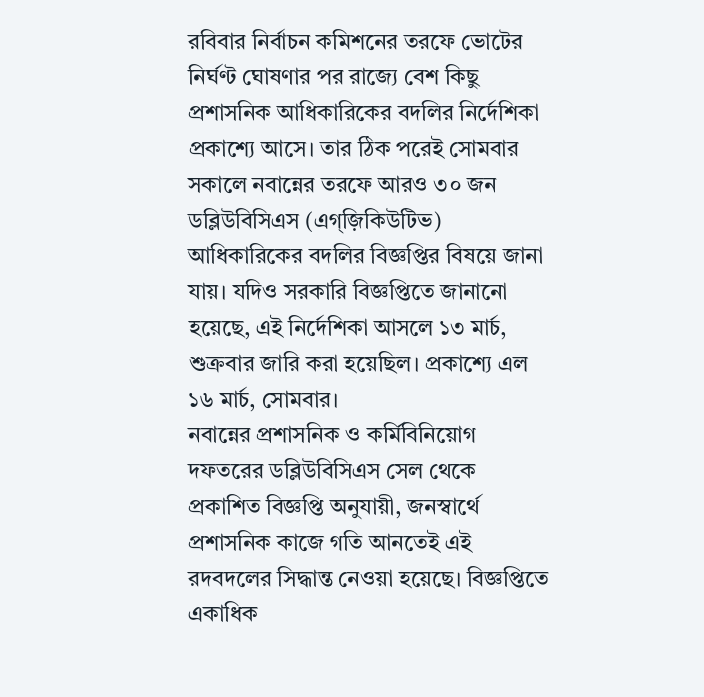রবিবার নির্বাচন কমিশনের তরফে ভোটের নির্ঘণ্ট ঘোষণার পর রাজ্যে বেশ কিছু প্রশাসনিক আধিকারিকের বদলির নির্দেশিকা প্রকাশ্যে আসে। তার ঠিক পরেই সোমবার সকালে নবান্নের তরফে আরও ৩০ জন ডব্লিউবিসিএস (এগ্জ়িকিউটিভ) আধিকারিকের বদলির বিজ্ঞপ্তির বিষয়ে জানা যায়। যদিও সরকারি বিজ্ঞপ্তিতে জানানো হয়েছে, এই নির্দেশিকা আসলে ১৩ মার্চ, শুক্রবার জারি করা হয়েছিল। প্রকাশ্যে এল ১৬ মার্চ, সোমবার।
নবান্নের প্রশাসনিক ও কর্মিবিনিয়োগ দফতরের ডব্লিউবিসিএস সেল থেকে প্রকাশিত বিজ্ঞপ্তি অনুযায়ী, জনস্বার্থে প্রশাসনিক কাজে গতি আনতেই এই রদবদলের সিদ্ধান্ত নেওয়া হয়েছে। বিজ্ঞপ্তিতে একাধিক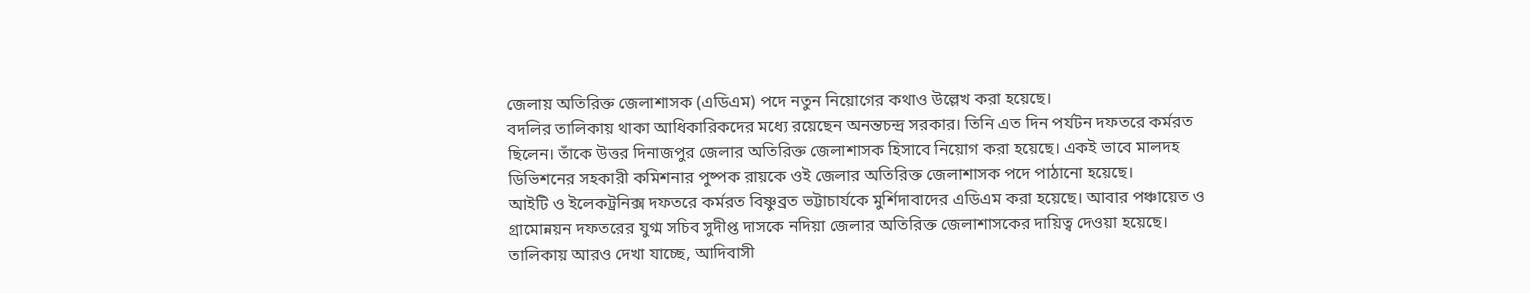জেলায় অতিরিক্ত জেলাশাসক (এডিএম) পদে নতুন নিয়োগের কথাও উল্লেখ করা হয়েছে।
বদলির তালিকায় থাকা আধিকারিকদের মধ্যে রয়েছেন অনন্তচন্দ্র সরকার। তিনি এত দিন পর্যটন দফতরে কর্মরত ছিলেন। তাঁকে উত্তর দিনাজপুর জেলার অতিরিক্ত জেলাশাসক হিসাবে নিয়োগ করা হয়েছে। একই ভাবে মালদহ ডিভিশনের সহকারী কমিশনার পুষ্পক রায়কে ওই জেলার অতিরিক্ত জেলাশাসক পদে পাঠানো হয়েছে।
আইটি ও ইলেকট্রনিক্স দফতরে কর্মরত বিষ্ণুব্রত ভট্টাচার্যকে মুর্শিদাবাদের এডিএম করা হয়েছে। আবার পঞ্চায়েত ও গ্রামোন্নয়ন দফতরের যুগ্ম সচিব সুদীপ্ত দাসকে নদিয়া জেলার অতিরিক্ত জেলাশাসকের দায়িত্ব দেওয়া হয়েছে।
তালিকায় আরও দেখা যাচ্ছে, আদিবাসী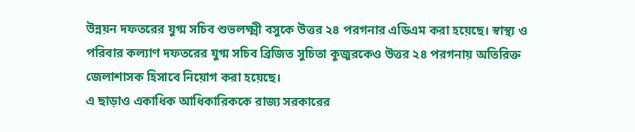উন্নয়ন দফতরের যুগ্ম সচিব শুভলক্ষ্মী বসুকে উত্তর ২৪ পরগনার এডিএম করা হয়েছে। স্বাস্থ্য ও পরিবার কল্যাণ দফতরের যুগ্ম সচিব ব্রিজিত সুচিতা কুজুরকেও উত্তর ২৪ পরগনায় অতিরিক্ত জেলাশাসক হিসাবে নিয়োগ করা হয়েছে।
এ ছাড়াও একাধিক আধিকারিককে রাজ্য সরকারের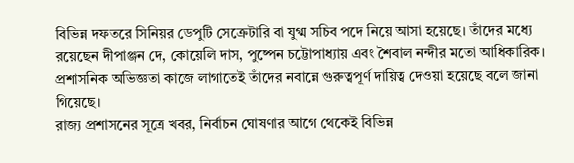বিভিন্ন দফতরে সিনিয়র ডেপুটি সেক্রেটারি বা যুগ্ম সচিব পদে নিয়ে আসা হয়েছে। তাঁদের মধ্যে রয়েছেন দীপাঞ্জন দে, কোয়েলি দাস, পুষ্পেন চট্টোপাধ্যায় এবং শৈবাল নন্দীর মতো আধিকারিক। প্রশাসনিক অভিজ্ঞতা কাজে লাগাতেই তাঁদের নবান্নে গুরুত্বপূর্ণ দায়িত্ব দেওয়া হয়েছে বলে জানা গিয়েছে।
রাজ্য প্রশাসনের সূত্রে খবর, নির্বাচন ঘোষণার আগে থেকেই বিভিন্ন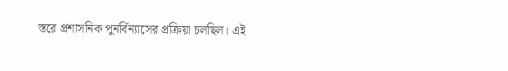স্তরে প্রশাসনিক পুনর্বিন্যাসের প্রক্রিয়া চলছিল। এই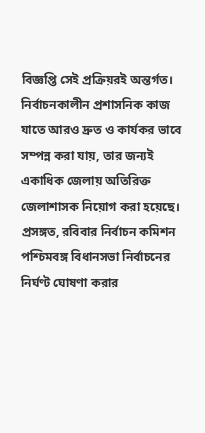বিজ্ঞপ্তি সেই প্রক্রিয়রই অন্তর্গত। নির্বাচনকালীন প্রশাসনিক কাজ যাতে আরও দ্রুত ও কার্যকর ভাবে সম্পন্ন করা যায়, তার জন্যই একাধিক জেলায় অতিরিক্ত জেলাশাসক নিয়োগ করা হয়েছে। প্রসঙ্গত, রবিবার নির্বাচন কমিশন পশ্চিমবঙ্গ বিধানসভা নির্বাচনের নির্ঘণ্ট ঘোষণা করার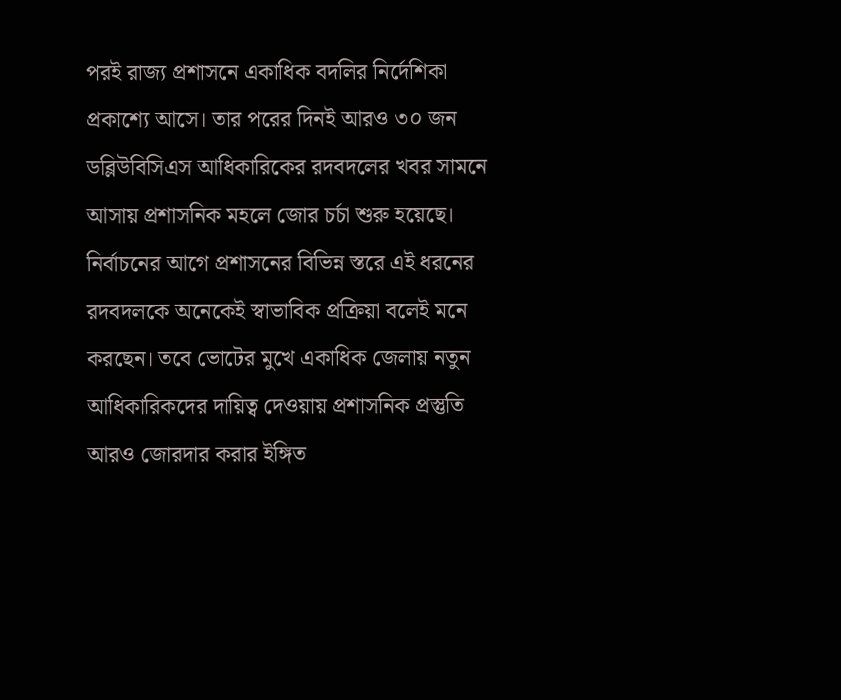পরই রাজ্য প্রশাসনে একাধিক বদলির নির্দেশিকা প্রকাশ্যে আসে। তার পরের দিনই আরও ৩০ জন ডব্লিউবিসিএস আধিকারিকের রদবদলের খবর সামনে আসায় প্রশাসনিক মহলে জোর চর্চা শুরু হয়েছে। নির্বাচনের আগে প্রশাসনের বিভিন্ন স্তরে এই ধরনের রদবদলকে অনেকেই স্বাভাবিক প্রক্রিয়া বলেই মনে করছেন। তবে ভোটের মুখে একাধিক জেলায় নতুন আধিকারিকদের দায়িত্ব দেওয়ায় প্রশাসনিক প্রস্তুতি আরও জোরদার করার ইঙ্গিত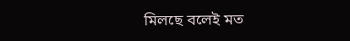মিলছে বলেই মত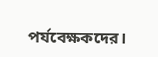পর্যবেক্ষকদের।